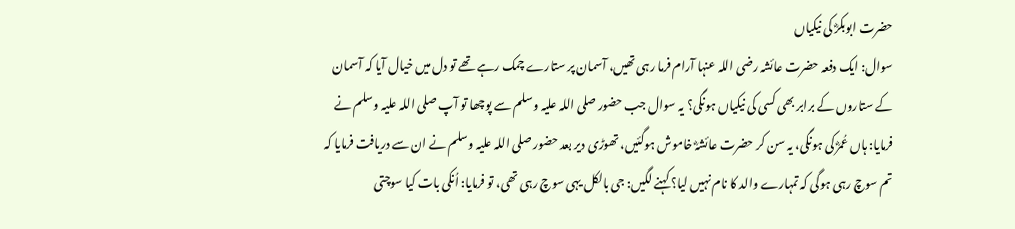حضرت ابوبکرؓ کی نیکیاں
سوال: ایک دفعہ حضرت عائشہ رضی اللہ عنہا آرام فرما رہی تھیں، آسمان پر ستارے چمک رہے تھے تو دل میں خیال آیا کہ آسمان کے ستاروں کے برابر بھی کسی کی نیکیاں ہونگی؟ یہ سوال جب حضور صلی اللہ علیہ وسلم سے پوچھا تو آپ صلی اللہ علیہ وسلم نے فرمایا: ہاں عُمرؓ کی ہونگی، یہ سن کر حضرت عائشہؓ خاموش ہوگئیں، تھوڑی دیر بعد حضور صلی اللہ علیہ وسلم نے ان سے دریافت فرمایا کہ تم سوچ رہی ہوگی کہ تمہارے والد کا نام نہیں لیا؟ کہنے لگیں: جی بالکل یہی سوچ رہی تھی، تو فرمایا: اُنکی بات کیا سوچتی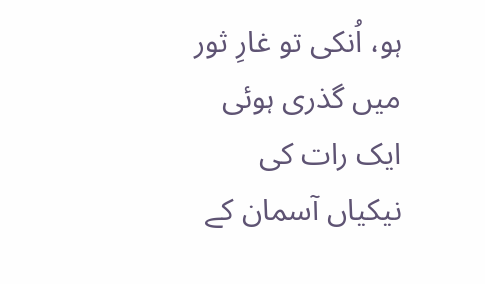ہو، اُنکی تو غارِ ثور میں گذری ہوئی ایک رات کی نیکیاں آسمان کے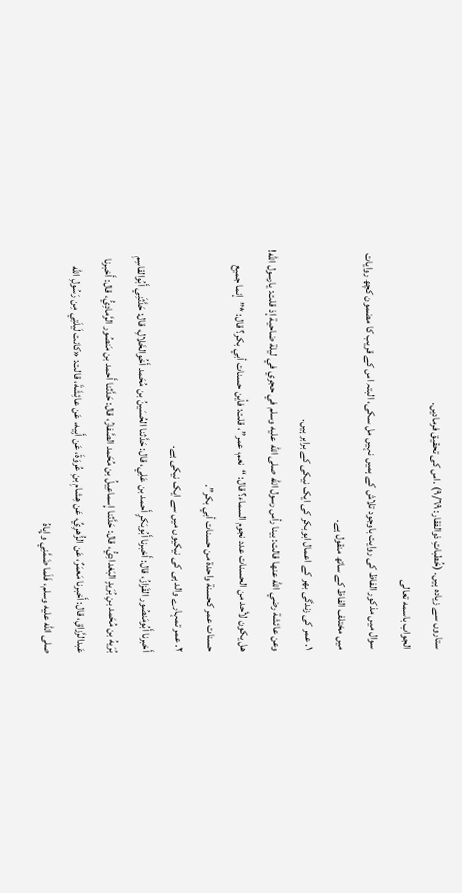ستاروں سے زیادہ ہیں. (خُطباتِ ذوالفقار: ٩/٦٩) .اس کی تحقیق فرمادیں.
الجواب باسمه تعالی
سوال میں مذکور الفاظ کی روایت باوجود تلاش کے ہمیں نہیں مل سکی، البتہ اس کے قریب کا مضمون کچھ روایات میں مختلف الفاظ کے ساتھ منقول ہے.
١. عمر کی زندگی بھر کے اعمال ابوبکر کی ایک نیکی کے برابر ہیں.
وعن عائشة رضي الله عنها قالت: بينا رأس رسول الله صلى الله عليه وسلم في حجري في ليلة ضاحية إذ قلت: يارسول الله! هل يكون لأحد من الحسنات عدد نجوم السماء؟ قال: “نعم، عمر”، قلت: فأين حسنات أبي بكر؟ قال: *”إنما جميع حسنات عمر كحسنة واحدة من حسنات أبي بكر”.
٢. عمر تمہارے والد ہی کی نیکیوں میں سے ایک نیکی ہے.
أَخبرنا أَبُومَنصُور القَزازُ، قال: أَخبرنا أَبُوبَكرٍ أَحمد بن عَلِي، قال: حَدَّثنا الحُسَينُ بن مُحَمد أَخُوالخَلالِ، قال: حَدَّثَنِي أَبُوالقاسِمِ بُرَيهُ بن مُحَمد بنِ بُرَيدٍ البَغدادِيُّ، قال: حَدَّثنا إِسماعِيلُ بن مُحَمد الصَّفارُ، قال: حَدَّثنا أَحمد بن مَنصُور الرَّمادِيُّ، قال: أَخبرنا عَبدالرَّزاقِ، قال: أَخبرنا مَعمَرٌ، عَن الزُّهرِيِّ، عَن هِشامِ بنِ عُروَةَ، عَن أَبِيه، عَن عائِشَةَ، قالت: «كانت لَيلَتِي مِن رَسُولِ الله صلى الله عليه وسلم، فَلَما ضَمَّنِي وإِياهُ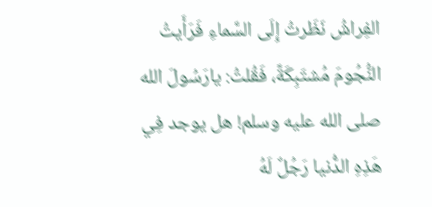الفِراشُ نَظَرتُ إِلَى السَّماءِ فَرَأَيتُ النُّجُومَ مُشتَبِكَةً، فَقُلتُ: يارَسُولَ الله صلى الله عليه وسلم! ھل یوجد فِي هَذِهِ الدُّنيا رَجُلٌ لَهُ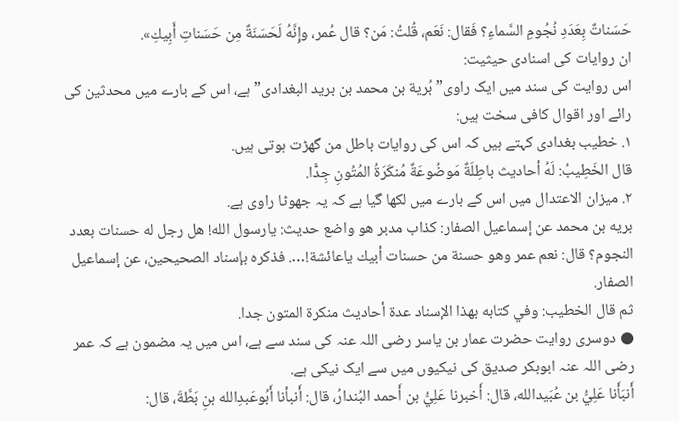حَسَناتٌ بِعَدَدِ نُجُومِ السَّماءِ؟ فَقال: نَعَم، قُلتُ: مَن؟ قال عُمر، وإِنَّهُ لَحَسَنَةٌ مِن حَسَناتِ أَبِيكِ».
ان روایات کی اسنادی حیثیت:
اس روایت کی سند میں ایک راوی” بُریة بن محمد بن برید البغدادی” ہے، اس کے بارے میں محدثین کی رائے اور اقوال کافی سخت ہیں:
١. خطیب بغدادی کہتے ہیں کہ اس کی روایات باطل من گھڑت ہوتی ہیں.
قال الخَطِيبُ: لَهُ أحاديث باطِلَةٌ مَوضُوعَةٌ مُنكَرَةُ المُتُونِ جِدًّا.
٢. میزان الاعتدال میں اس کے بارے میں لکھا گیا ہے کہ یہ جھوٹا راوی ہے.
بريه بن محمد عن إسماعيل الصفار: كذاب مدبر هو واضع حديث: يارسول الله! هل رجل له حسنات بعدد النجوم؟ قال: نعم عمر وهو حسنة من حسنات أبيك ياعائشة!…. فذكره بإسناد الصحيحين، عن إسماعيل الصفار.
ثم قال الخطيب: وفي كتابه بهذا الإسناد عدة أحاديث منكرة المتون جدا.
● دوسری روایت حضرت عمار بن یاسر رضی اللہ عنہ کی سند سے ہے، اس میں یہ مضمون ہے کہ عمر رضی اللہ عنہ ابوبکر صدیق کی نیکیوں میں سے ایک نیکی ہے.
أَنبَأَنا عَلِيُّ بن عُبَيدالله، قال: أَخبرنا عَلِيُّ بن أَحمد البُندارُ، قال: أَنبأنا أَبُوعَبدِالله بنِ بَطَّةَ، قال: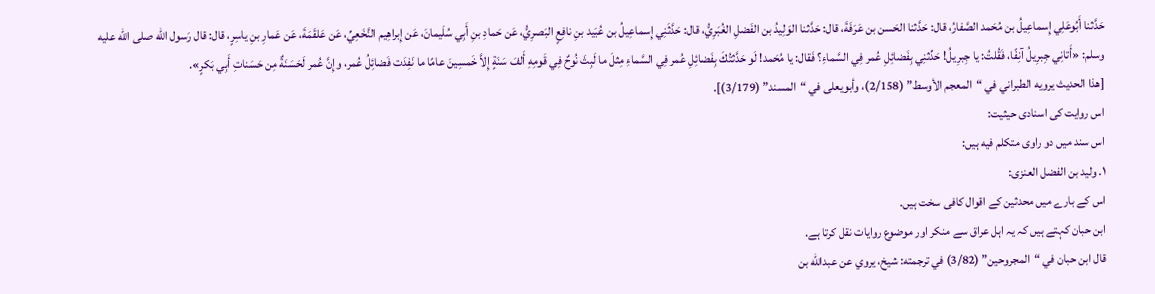حَدَّثنا أَبُوعَلِي إِسماعِيلُ بن مُحَمد الصَّفارُ، قال: حَدَّثنا الحَسن بن عَرَفَةَ، قال: حَدَّثنا الوَلِيدُ بن الفَضلِ الغُبَرِيُّ، قال: حَدَّثَنِي إِسماعِيلُ بن عُبَيد بنِ نافِعٍ البَصرِيُّ، عَن حَمادِ بنِ أَبِي سُلَيمانَ، عَن إِبراهِيم النَّخَعِيِّ، عَن عَلقَمَةَ، عَن عَمارِ بنِ ياسِرٍ، قال: قال رَسول الله صلى الله عليه وسلم: «أَتانِي جِبرِيلُ آنِفًا، فَقُلتُ: يا جِبرِيلُ! حَدِّثنِي بِفَضائِلِ عُمر فِي السَّماءِ؟ فَقال: يا مُحَمد! لَو حَدَّثتُكَ بِفَضائِلِ عُمر فِي السَّماءِ مِثلَ ما لَبِثَ نُوحٌ فِي قَومِهِ أَلفَ سَنَةٍ إِلاَّ خَمسِينَ عامًا ما نَفِدَت فَضائِلُ عُمر، وإِنَّ عُمر لَحَسَنَةٌ مِن حَسَناتِ أَبِي بَكرٍ».
[هذا الحديث يرويه الطبراني في “المعجم الأوسط” (2/158)، وأبويعلى في “المسند” (3/179)].
اس روایت کی اسنادی حیثیت:
اس سند میں دو راوی متکلم فیه ہیں:
١. ولید بن الفضل العنزی:
اس کے بارے میں محدثین کے اقوال کافی سخت ہیں.
ابن حبان کہتے ہیں کہ یہ اہل عراق سے منکر اور موضوع روایات نقل کرتا ہے.
قال ابن حبان في “المجروحين” (3/82) في ترجمته: شيخ، يروي عن عبدالله بن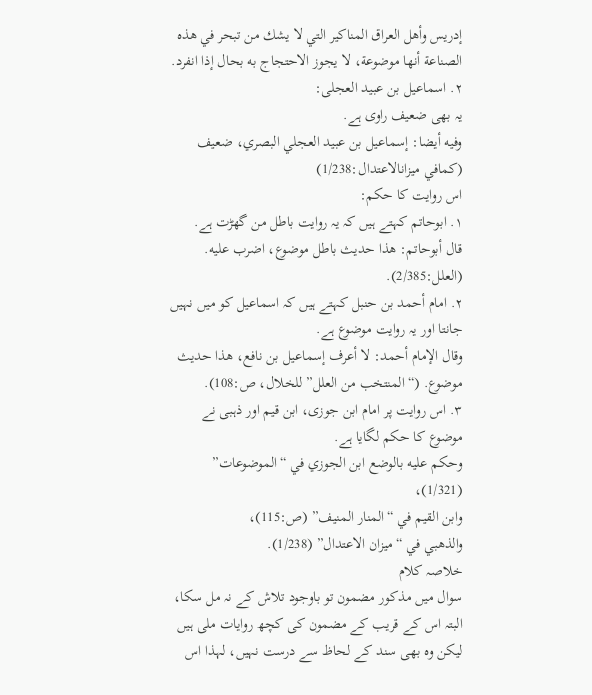إدريس وأهل العراق المناكير التي لا يشك من تبحر في هذه الصناعة أنها موضوعة، لا يجوز الاحتجاج به بحال إذا انفرد.
٢. اسماعیل بن عبید العجلی:
یہ بھی ضعیف راوی ہے.
وفيه أيضا: إسماعيل بن عبيد العجلي البصري، ضعيف (كمافي ميزانالاعتدال:1/238)
اس روایت کا حکم:
١. ابوحاتم کہتے ہیں کہ یہ روایت باطل من گھڑت ہے.
قال أبوحاتم: هذا حديث باطل موضوع، اضرب عليه. (العلل:2/385).
٢. امام أحمد بن حنبل کہتے ہیں کہ اسماعیل کو میں نہیں جانتا اور یہ روایت موضوع ہے.
وقال الإمام أحمد: لا أعرف إسماعيل بن نافع، هذا حديث موضوع. (“المنتخب من العلل” للخلال، ص:108).
٣. اس روایت پر امام ابن جوزی، ابن قیم اور ذہبی نے موضوع کا حکم لگایا ہے.
وحكم عليه بالوضع ابن الجوزي في “الموضوعات” (1/321)،
وابن القيم في “المنار المنيف” (ص:115)،
والذهبي في “ميزان الاعتدال” (1/238).
خلاصہ کلام
سوال میں مذکور مضمون تو باوجود تلاش کے نہ مل سکا، البتہ اس کے قریب کے مضمون کی کچھ روایات ملی ہیں لیکن وہ بھی سند کے لحاظ سے درست نہیں، لہذا اس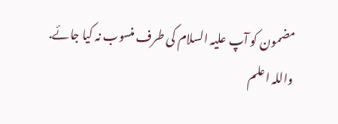مضمون کو آپ علیہ السلام کی طرف منسوب نہ کیا جائے.
واللہ اعلم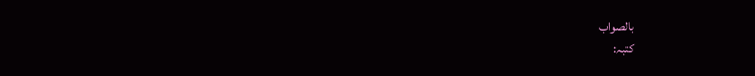بالصواب
کتبہ: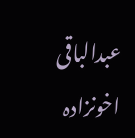عبدالباقی اخونزادہ